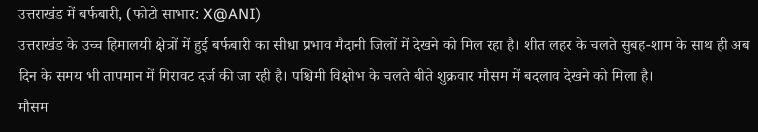उत्तराखंड में बर्फबारी, (फोटो साभार: X@ANI)
उत्तराखंड के उच्च हिमालयी क्षेत्रों में हुई बर्फबारी का सीधा प्रभाव मैदानी जिलों में देखने को मिल रहा है। शीत लहर के चलते सुबह-शाम के साथ ही अब दिन के समय भी तापमान में गिरावट दर्ज की जा रही है। पश्चिमी विक्षोभ के चलते बीते शुक्रवार मौसम में बदलाव देखने को मिला है।
मौसम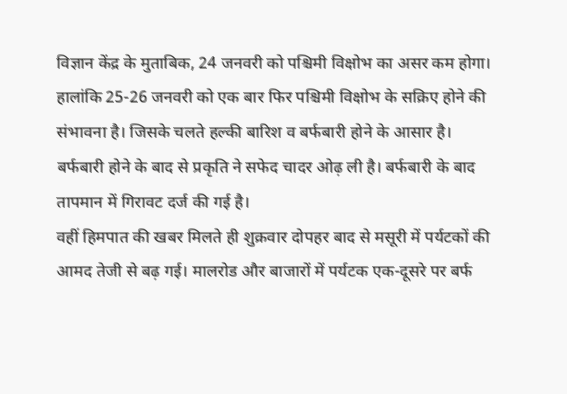विज्ञान केंद्र के मुताबिक, 24 जनवरी को पश्चिमी विक्षोभ का असर कम होगा। हालांकि 25-26 जनवरी को एक बार फिर पश्चिमी विक्षोभ के सक्रिए होने की संभावना है। जिसके चलते हल्की बारिश व बर्फबारी होने के आसार है। बर्फबारी होने के बाद से प्रकृति ने सफेद चादर ओढ़ ली है। बर्फबारी के बाद तापमान में गिरावट दर्ज की गई है।
वहीं हिमपात की खबर मिलते ही शुक्रवार दोपहर बाद से मसूरी में पर्यटकों की आमद तेजी से बढ़ गई। मालरोड और बाजारों में पर्यटक एक-दूसरे पर बर्फ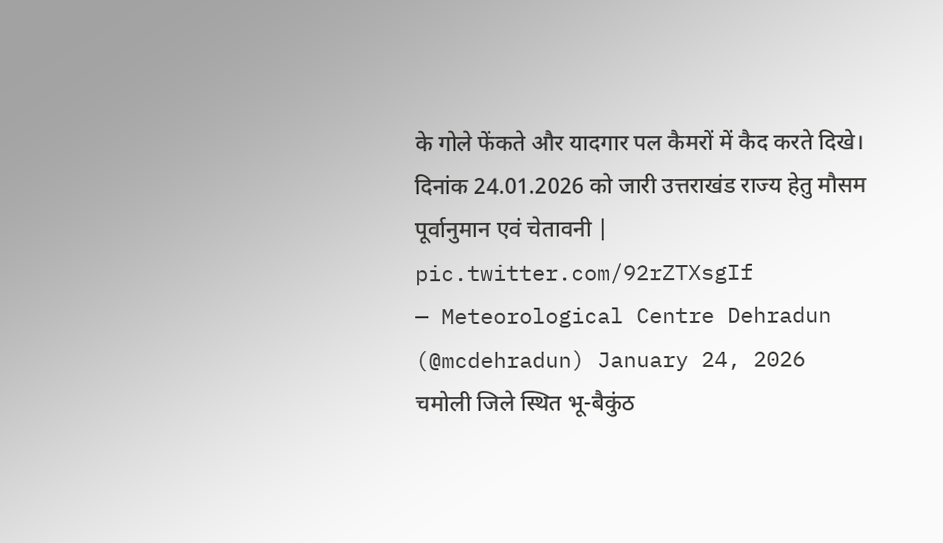के गोले फेंकते और यादगार पल कैमरों में कैद करते दिखे।
दिनांक 24.01.2026 को जारी उत्तराखंड राज्य हेतु मौसम पूर्वानुमान एवं चेतावनी | pic.twitter.com/92rZTXsgIf
— Meteorological Centre Dehradun (@mcdehradun) January 24, 2026
चमोली जिले स्थित भू-बैकुंठ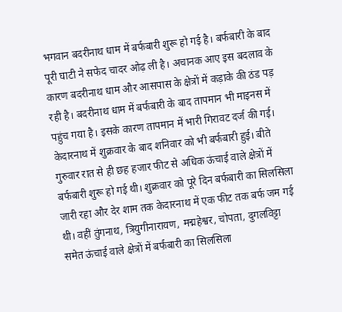भगवान बदरीनाथ धाम में बर्फबारी शुरू हो गई है। बर्फबारी के बाद पूरी घाटी ने सफेद चादर ओढ़ ली है। अचानक आए इस बदलाव के कारण बदरीनाथ धाम और आसपास के क्षेत्रों में कड़ाके की ठंड पड़ रही है। बदरीनाथ धाम में बर्फबारी के बाद तापमान भी माइनस में पहुंच गया है। इसके कारण तापमान में भारी गिरावट दर्ज की गई।
केदारनाथ में शुक्रवार के बाद शनिवार को भी बर्फबारी हुई। बीते गुरुवार रात से ही छह हजार फीट से अधिक ऊंचाई वाले क्षेत्रों में बर्फबारी शुरू हो गई थी। शुक्रवार को पूरे दिन बर्फबारी का सिलसिला जारी रहा और देर शाम तक केदारनाथ में एक फीट तक बर्फ जम गई थी। वहीं तुंगनाथ, त्रियुगीनारायण, मद्महेश्वर, चोपता, दुगलविट्टा समेत ऊंचाई वाले क्षेत्रों में बर्फबारी का सिलसिला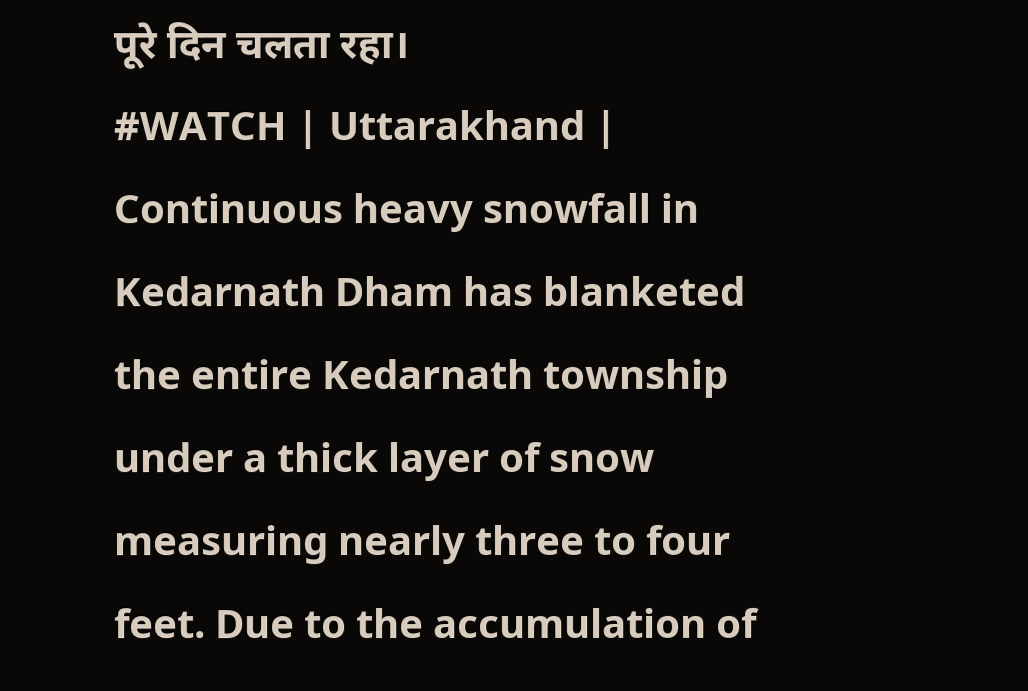पूरे दिन चलता रहा।
#WATCH | Uttarakhand | Continuous heavy snowfall in Kedarnath Dham has blanketed the entire Kedarnath township under a thick layer of snow measuring nearly three to four feet. Due to the accumulation of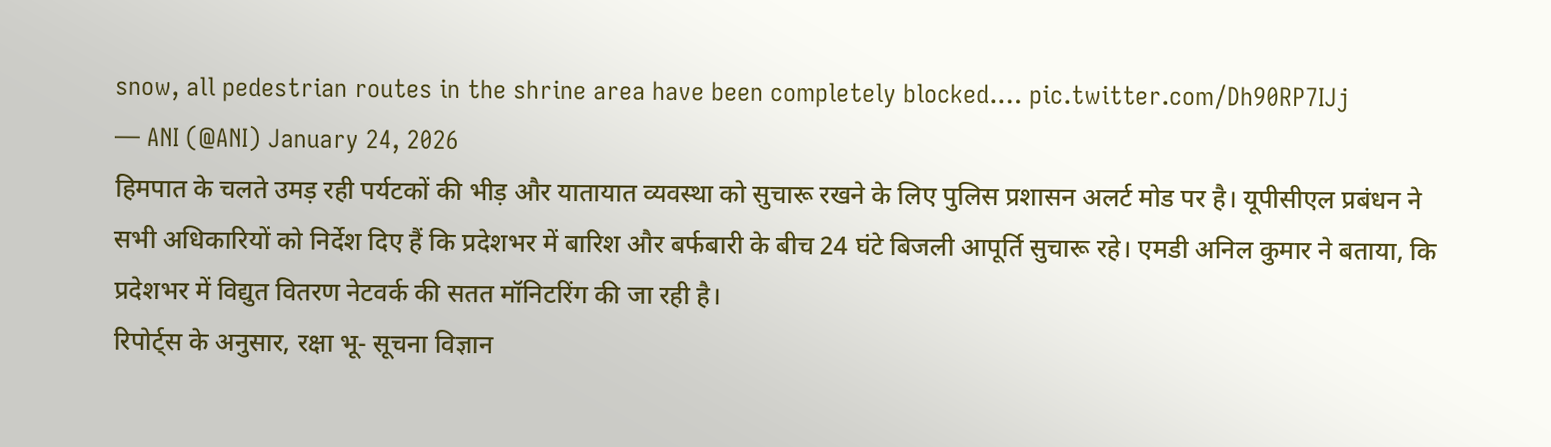snow, all pedestrian routes in the shrine area have been completely blocked.… pic.twitter.com/Dh90RP7IJj
— ANI (@ANI) January 24, 2026
हिमपात के चलते उमड़ रही पर्यटकों की भीड़ और यातायात व्यवस्था को सुचारू रखने के लिए पुलिस प्रशासन अलर्ट मोड पर है। यूपीसीएल प्रबंधन ने सभी अधिकारियों को निर्देश दिए हैं कि प्रदेशभर में बारिश और बर्फबारी के बीच 24 घंटे बिजली आपूर्ति सुचारू रहे। एमडी अनिल कुमार ने बताया, कि प्रदेशभर में विद्युत वितरण नेटवर्क की सतत मॉनिटरिंग की जा रही है।
रिपोर्ट्स के अनुसार, रक्षा भू- सूचना विज्ञान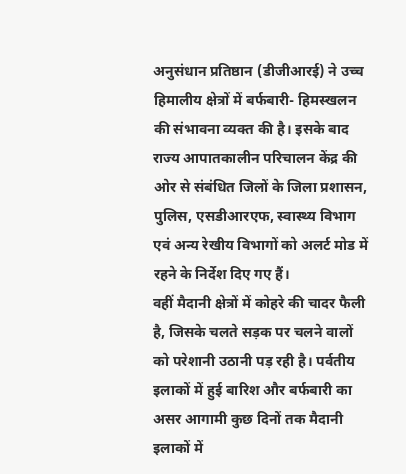अनुसंधान प्रतिष्ठान (डीजीआरई) ने उच्च हिमालीय क्षेत्रों में बर्फबारी- हिमस्खलन की संभावना व्यक्त की है। इसके बाद राज्य आपातकालीन परिचालन केंद्र की ओर से संबंधित जिलों के जिला प्रशासन, पुलिस, एसडीआरएफ, स्वास्थ्य विभाग एवं अन्य रेखीय विभागों को अलर्ट मोड में रहने के निर्देश दिए गए हैं।
वहीं मैदानी क्षेत्रों में कोहरे की चादर फैली है, जिसके चलते सड़क पर चलने वालों को परेशानी उठानी पड़ रही है। पर्वतीय इलाकों में हुई बारिश और बर्फबारी का असर आगामी कुछ दिनों तक मैदानी इलाकों में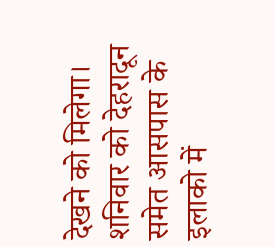देखने को मिलेगा। शनिवार को देहरादून समेत आसपास के इलाको में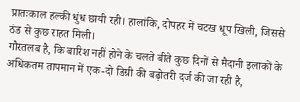प्रातःकाल हल्की धुंध छायी रही। हालांकि, दोपहर में चटख धूप खिली, जिससे ठंड से कुछ राहत मिली।
गौरतलब है, कि बारिश नहीं होने के चलते बीते कुछ दिनों से मैदानी इलाकों के अधिकतम तापमान में एक-दो डिग्री की बढ़ोतरी दर्ज की जा रही है,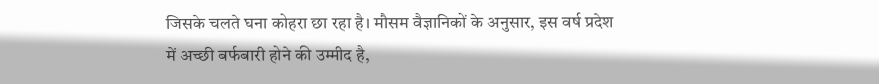जिसके चलते घना कोहरा छा रहा है। मौसम वैज्ञानिकों के अनुसार, इस वर्ष प्रदेश में अच्छी बर्फबारी होने की उम्मीद है,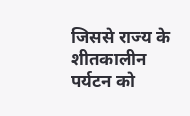जिससे राज्य के शीतकालीन पर्यटन को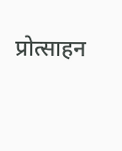प्रोत्साहन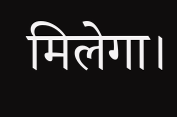मिलेगा।